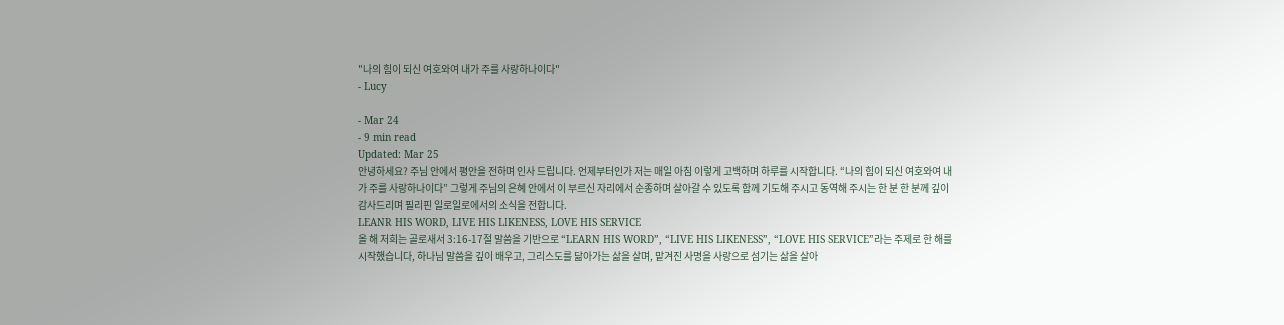"나의 힘이 되신 여호와여 내가 주를 사랑하나이다"
- Lucy

- Mar 24
- 9 min read
Updated: Mar 25
안녕하세요? 주님 안에서 평안을 전하며 인사 드립니다. 언제부터인가 저는 매일 아침 이렇게 고백하며 하루를 시작합니다. “나의 힘이 되신 여호와여 내가 주를 사랑하나이다” 그렇게 주님의 은혜 안에서 이 부르신 자리에서 순종하며 살아갈 수 있도록 함께 기도해 주시고 동역해 주시는 한 분 한 분께 깊이 감사드리며 필리핀 일로일로에서의 소식을 전합니다.
LEANR HIS WORD, LIVE HIS LIKENESS, LOVE HIS SERVICE
올 해 저희는 골로새서 3:16-17절 말씀을 기반으로 “LEARN HIS WORD”, “LIVE HIS LIKENESS”, “LOVE HIS SERVICE”라는 주제로 한 해를 시작했습니다, 하나님 말씀을 깊이 배우고, 그리스도를 닮아가는 삶을 살며, 맡겨진 사명을 사랑으로 섬기는 삶을 살아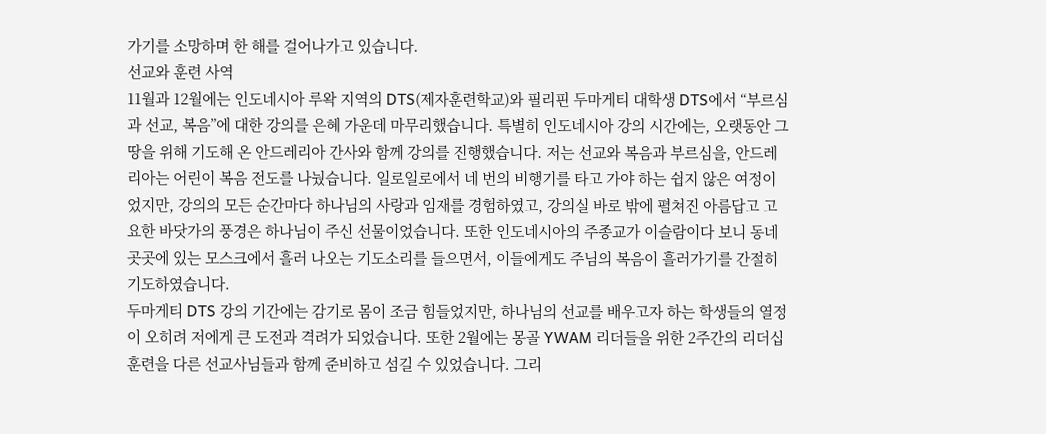가기를 소망하며 한 해를 걸어나가고 있습니다.
선교와 훈련 사역
11월과 12월에는 인도네시아 루왁 지역의 DTS(제자훈련학교)와 필리핀 두마게티 대학생 DTS에서 “부르심과 선교, 복음”에 대한 강의를 은혜 가운데 마무리했습니다. 특별히 인도네시아 강의 시간에는, 오랫동안 그 땅을 위해 기도해 온 안드레리아 간사와 함께 강의를 진행했습니다. 저는 선교와 복음과 부르심을, 안드레리아는 어린이 복음 전도를 나눴습니다. 일로일로에서 네 번의 비행기를 타고 가야 하는 쉽지 않은 여정이었지만, 강의의 모든 순간마다 하나님의 사랑과 임재를 경험하였고, 강의실 바로 밖에 펼쳐진 아름답고 고요한 바닷가의 풍경은 하나님이 주신 선물이었습니다. 또한 인도네시아의 주종교가 이슬람이다 보니 동네 곳곳에 있는 모스크에서 흘러 나오는 기도소리를 들으면서, 이들에게도 주님의 복음이 흘러가기를 간절히 기도하였습니다.
두마게티 DTS 강의 기간에는 감기로 몸이 조금 힘들었지만, 하나님의 선교를 배우고자 하는 학생들의 열정이 오히려 저에게 큰 도전과 격려가 되었습니다. 또한 2월에는 몽골 YWAM 리더들을 위한 2주간의 리더십 훈련을 다른 선교사님들과 함께 준비하고 섬길 수 있었습니다. 그리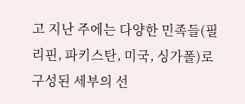고 지난 주에는 다양한 민족들(필리핀, 파키스탄, 미국, 싱가폴)로 구성된 세부의 선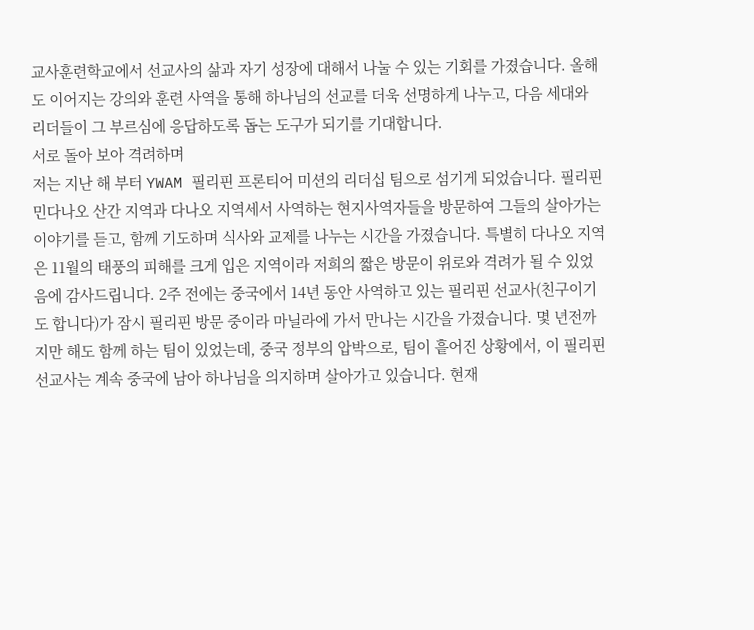교사훈련학교에서 선교사의 삶과 자기 성장에 대해서 나눌 수 있는 기회를 가졌습니다. 올해도 이어지는 강의와 훈련 사역을 통해 하나님의 선교를 더욱 선명하게 나누고, 다음 세대와 리더들이 그 부르심에 응답하도록 돕는 도구가 되기를 기대합니다.
서로 돌아 보아 격려하며
저는 지난 해 부터 YWAM 필리핀 프론티어 미션의 리더십 팀으로 섬기게 되었습니다. 필리핀 민다나오 산간 지역과 다나오 지역세서 사역하는 현지사역자들을 방문하여 그들의 살아가는 이야기를 듣고, 함께 기도하며 식사와 교제를 나누는 시간을 가졌습니다. 특별히 다나오 지역은 11월의 태풍의 피해를 크게 입은 지역이라 저희의 짧은 방문이 위로와 격려가 될 수 있었음에 감사드립니다. 2주 전에는 중국에서 14년 동안 사역하고 있는 필리핀 선교사(친구이기도 합니다)가 잠시 필리핀 방문 중이라 마닐라에 가서 만나는 시간을 가졌습니다. 몇 년전까지만 해도 함께 하는 팀이 있었는데, 중국 정부의 압박으로, 팀이 흩어진 상황에서, 이 필리핀 선교사는 계속 중국에 남아 하나님을 의지하며 살아가고 있습니다. 현재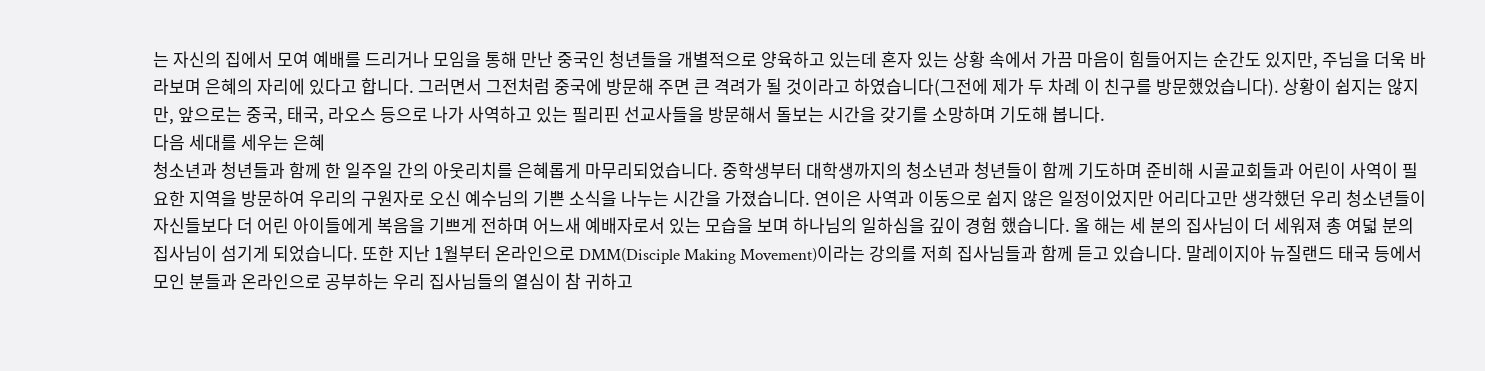는 자신의 집에서 모여 예배를 드리거나 모임을 통해 만난 중국인 청년들을 개별적으로 양육하고 있는데 혼자 있는 상황 속에서 가끔 마음이 힘들어지는 순간도 있지만, 주님을 더욱 바라보며 은혜의 자리에 있다고 합니다. 그러면서 그전처럼 중국에 방문해 주면 큰 격려가 될 것이라고 하였습니다(그전에 제가 두 차례 이 친구를 방문했었습니다). 상황이 쉽지는 않지만, 앞으로는 중국, 태국, 라오스 등으로 나가 사역하고 있는 필리핀 선교사들을 방문해서 돌보는 시간을 갖기를 소망하며 기도해 봅니다.
다음 세대를 세우는 은혜
청소년과 청년들과 함께 한 일주일 간의 아웃리치를 은혜롭게 마무리되었습니다. 중학생부터 대학생까지의 청소년과 청년들이 함께 기도하며 준비해 시골교회들과 어린이 사역이 필요한 지역을 방문하여 우리의 구원자로 오신 예수님의 기쁜 소식을 나누는 시간을 가졌습니다. 연이은 사역과 이동으로 쉽지 않은 일정이었지만 어리다고만 생각했던 우리 청소년들이 자신들보다 더 어린 아이들에게 복음을 기쁘게 전하며 어느새 예배자로서 있는 모습을 보며 하나님의 일하심을 깊이 경험 했습니다. 올 해는 세 분의 집사님이 더 세워져 총 여덟 분의 집사님이 섬기게 되었습니다. 또한 지난 1월부터 온라인으로 DMM(Disciple Making Movement)이라는 강의를 저희 집사님들과 함께 듣고 있습니다. 말레이지아 뉴질랜드 태국 등에서 모인 분들과 온라인으로 공부하는 우리 집사님들의 열심이 참 귀하고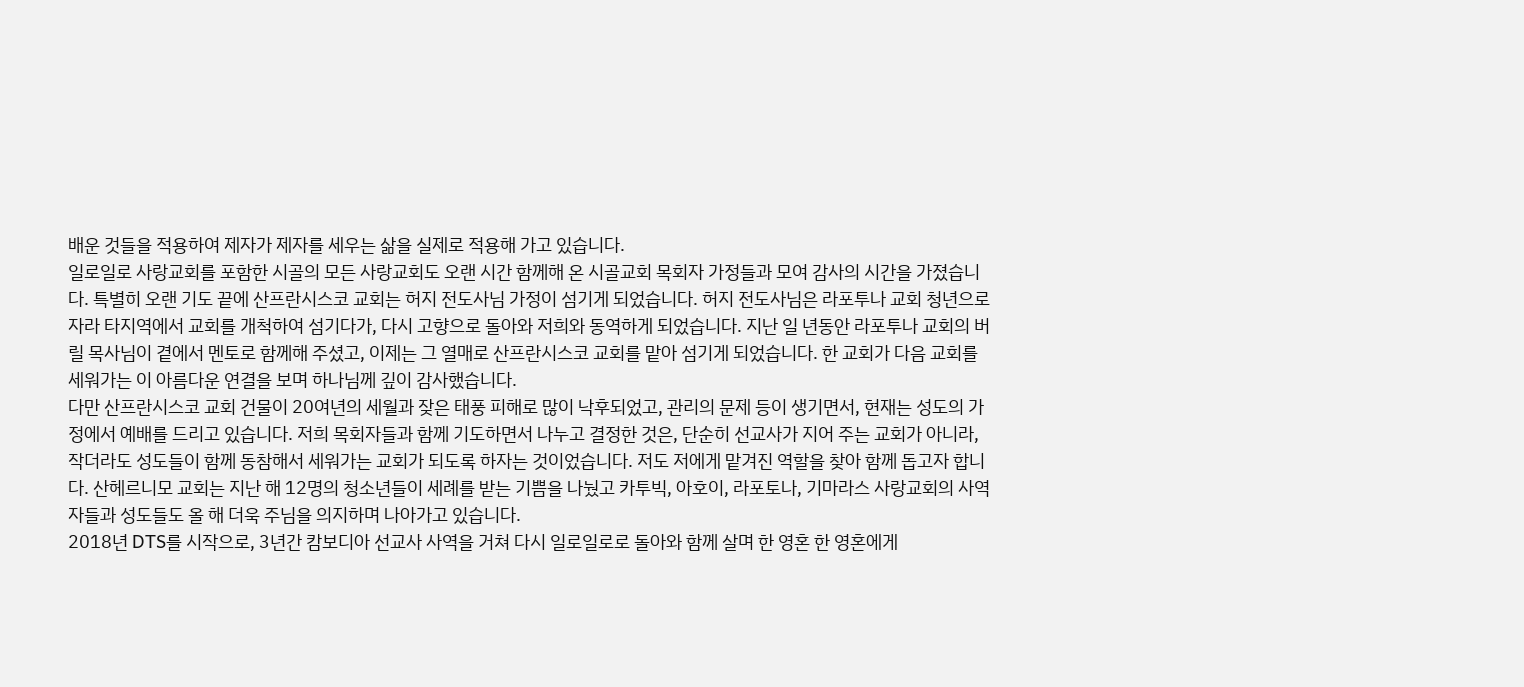배운 것들을 적용하여 제자가 제자를 세우는 삶을 실제로 적용해 가고 있습니다.
일로일로 사랑교회를 포함한 시골의 모든 사랑교회도 오랜 시간 함께해 온 시골교회 목회자 가정들과 모여 감사의 시간을 가졌습니다. 특별히 오랜 기도 끝에 산프란시스코 교회는 허지 전도사님 가정이 섬기게 되었습니다. 허지 전도사님은 라포투나 교회 청년으로 자라 타지역에서 교회를 개척하여 섬기다가, 다시 고향으로 돌아와 저희와 동역하게 되었습니다. 지난 일 년동안 라포투나 교회의 버릴 목사님이 곁에서 멘토로 함께해 주셨고, 이제는 그 열매로 산프란시스코 교회를 맡아 섬기게 되었습니다. 한 교회가 다음 교회를 세워가는 이 아름다운 연결을 보며 하나님께 깊이 감사했습니다.
다만 산프란시스코 교회 건물이 20여년의 세월과 잦은 태풍 피해로 많이 낙후되었고, 관리의 문제 등이 생기면서, 현재는 성도의 가정에서 예배를 드리고 있습니다. 저희 목회자들과 함께 기도하면서 나누고 결정한 것은, 단순히 선교사가 지어 주는 교회가 아니라, 작더라도 성도들이 함께 동참해서 세워가는 교회가 되도록 하자는 것이었습니다. 저도 저에게 맡겨진 역할을 찾아 함께 돕고자 합니다. 산헤르니모 교회는 지난 해 12명의 청소년들이 세례를 받는 기쁨을 나눴고 카투빅, 아호이, 라포토나, 기마라스 사랑교회의 사역자들과 성도들도 올 해 더욱 주님을 의지하며 나아가고 있습니다.
2018년 DTS를 시작으로, 3년간 캄보디아 선교사 사역을 거쳐 다시 일로일로로 돌아와 함께 살며 한 영혼 한 영혼에게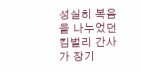성실히 복음을 나누었던 킴벌리 간사가 장기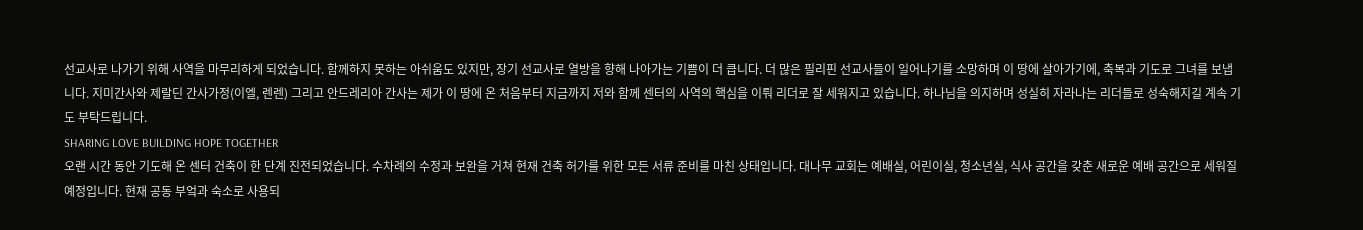선교사로 나가기 위해 사역을 마무리하게 되었습니다. 함께하지 못하는 아쉬움도 있지만, 장기 선교사로 열방을 향해 나아가는 기쁨이 더 큽니다. 더 많은 필리핀 선교사들이 일어나기를 소망하며 이 땅에 살아가기에, 축복과 기도로 그녀를 보냅니다. 지미간사와 제랄딘 간사가정(이엘, 렌렌) 그리고 안드레리아 간사는 제가 이 땅에 온 처음부터 지금까지 저와 함께 센터의 사역의 핵심을 이뤄 리더로 잘 세워지고 있습니다. 하나님을 의지하며 성실히 자라나는 리더들로 성숙해지길 계속 기도 부탁드립니다.
SHARING LOVE BUILDING HOPE TOGETHER
오랜 시간 동안 기도해 온 센터 건축이 한 단계 진전되었습니다. 수차례의 수정과 보완을 거쳐 현재 건축 허가를 위한 모든 서류 준비를 마친 상태입니다. 대나무 교회는 예배실, 어린이실, 청소년실, 식사 공간을 갖춘 새로운 예배 공간으로 세워질 예정입니다. 현재 공동 부엌과 숙소로 사용되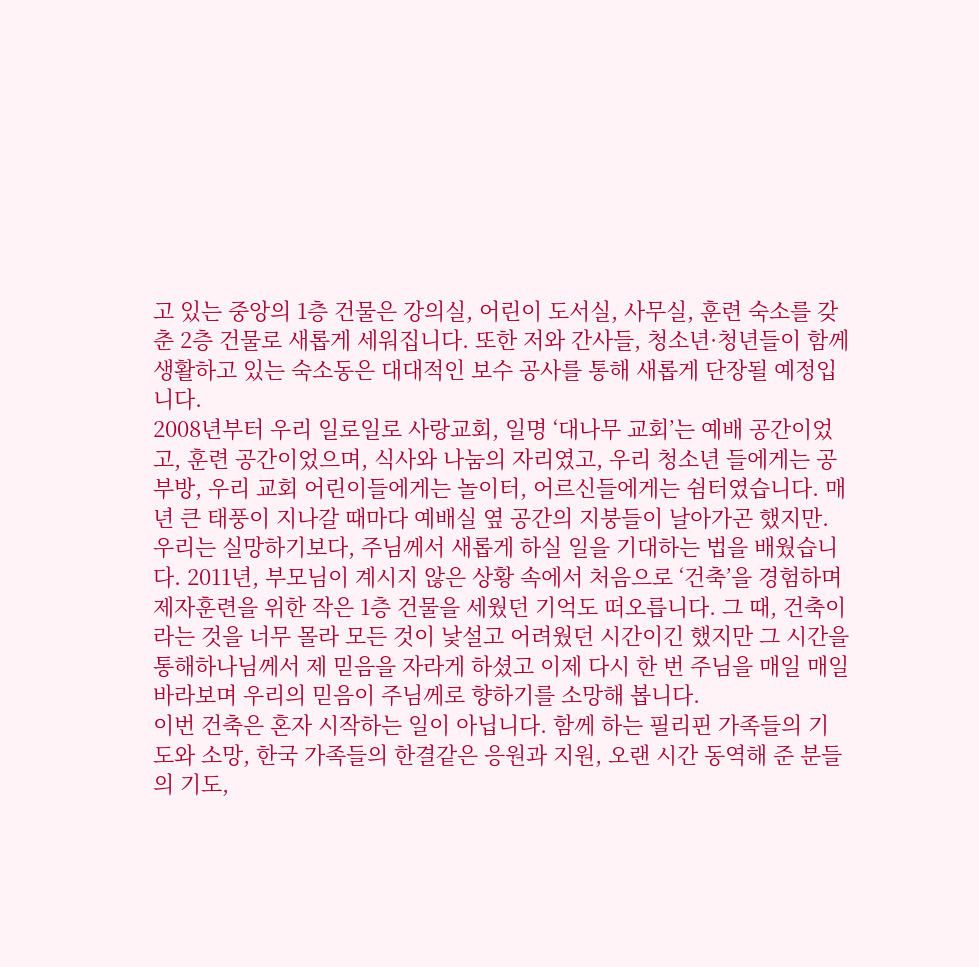고 있는 중앙의 1층 건물은 강의실, 어린이 도서실, 사무실, 훈련 숙소를 갖춘 2층 건물로 새롭게 세워집니다. 또한 저와 간사들, 청소년·청년들이 함께 생활하고 있는 숙소동은 대대적인 보수 공사를 통해 새롭게 단장될 예정입니다.
2008년부터 우리 일로일로 사랑교회, 일명 ‘대나무 교회’는 예배 공간이었고, 훈련 공간이었으며, 식사와 나눔의 자리였고, 우리 청소년 들에게는 공부방, 우리 교회 어린이들에게는 놀이터, 어르신들에게는 쉼터였습니다. 매년 큰 태풍이 지나갈 때마다 예배실 옆 공간의 지붕들이 날아가곤 했지만. 우리는 실망하기보다, 주님께서 새롭게 하실 일을 기대하는 법을 배웠습니다. 2011년, 부모님이 계시지 않은 상황 속에서 처음으로 ‘건축’을 경험하며 제자훈련을 위한 작은 1층 건물을 세웠던 기억도 떠오릅니다. 그 때, 건축이라는 것을 너무 몰라 모든 것이 낯설고 어려웠던 시간이긴 했지만 그 시간을 통해하나님께서 제 믿음을 자라게 하셨고 이제 다시 한 번 주님을 매일 매일 바라보며 우리의 믿음이 주님께로 향하기를 소망해 봅니다.
이번 건축은 혼자 시작하는 일이 아닙니다. 함께 하는 필리핀 가족들의 기도와 소망, 한국 가족들의 한결같은 응원과 지원, 오랜 시간 동역해 준 분들의 기도,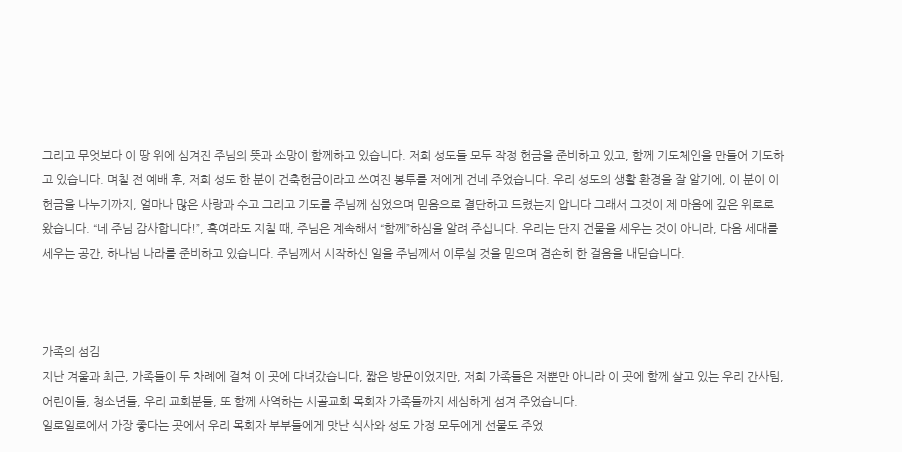그리고 무엇보다 이 땅 위에 심겨진 주님의 뜻과 소망이 함께하고 있습니다. 저희 성도들 모두 작정 헌금을 준비하고 있고, 함께 기도체인을 만들어 기도하고 있습니다. 며칠 전 예배 후, 저희 성도 한 분이 건축헌금이라고 쓰여진 봉투를 저에게 건네 주었습니다. 우리 성도의 생활 환경을 잘 알기에, 이 분이 이 헌금을 나누기까지, 얼마나 많은 사랑과 수고 그리고 기도를 주님께 심었으며 믿음으로 결단하고 드렸는지 압니다 그래서 그것이 제 마음에 깊은 위로로 왔습니다. “네 주님 감사합니다!”, 혹여라도 지칠 때, 주님은 계속해서 “함께”하심을 알려 주십니다. 우리는 단지 건물을 세우는 것이 아니라, 다음 세대를 세우는 공간, 하나님 나라를 준비하고 있습니다. 주님께서 시작하신 일을 주님께서 이루실 것을 믿으며 겸손히 한 걸음을 내딛습니다.



가족의 섬김
지난 겨울과 최근, 가족들이 두 차례에 걸쳐 이 곳에 다녀갔습니다, 짧은 방문이었지만, 저희 가족들은 저뿐만 아니라 이 곳에 함께 살고 있는 우리 간사팀, 어린이들, 청소년들, 우리 교회분들, 또 함께 사역하는 시골교회 목회자 가족들까지 세심하게 섬겨 주었습니다.
일로일로에서 가장 좋다는 곳에서 우리 목회자 부부들에게 맛난 식사와 성도 가정 모두에게 선물도 주었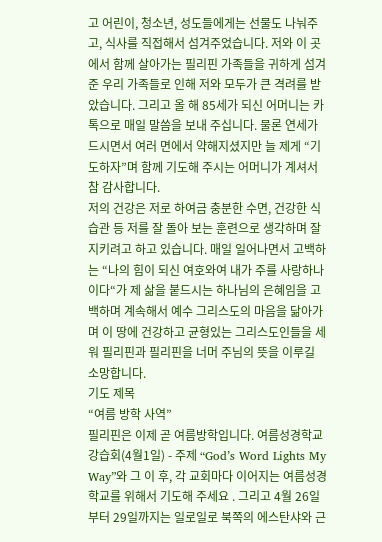고 어린이, 청소년, 성도들에게는 선물도 나눠주고, 식사를 직접해서 섬겨주었습니다. 저와 이 곳에서 함께 살아가는 필리핀 가족들을 귀하게 섬겨 준 우리 가족들로 인해 저와 모두가 큰 격려를 받았습니다. 그리고 올 해 85세가 되신 어머니는 카톡으로 매일 말씀을 보내 주십니다. 물론 연세가 드시면서 여러 면에서 약해지셨지만 늘 제게 “기도하자”며 함께 기도해 주시는 어머니가 계셔서 참 감사합니다.
저의 건강은 저로 하여금 충분한 수면, 건강한 식습관 등 저를 잘 돌아 보는 훈련으로 생각하며 잘 지키려고 하고 있습니다. 매일 일어나면서 고백하는 “나의 힘이 되신 여호와여 내가 주를 사랑하나이다“가 제 삶을 붙드시는 하나님의 은혜임을 고백하며 계속해서 예수 그리스도의 마음을 닮아가며 이 땅에 건강하고 균형있는 그리스도인들을 세워 필리핀과 필리핀을 너머 주님의 뜻을 이루길 소망합니다.
기도 제목
“여름 방학 사역”
필리핀은 이제 곧 여름방학입니다. 여름성경학교 강습회(4월1일) - 주제 “God’s Word Lights My Way”와 그 이 후, 각 교회마다 이어지는 여름성경학교를 위해서 기도해 주세요 . 그리고 4월 26일부터 29일까지는 일로일로 북쪽의 에스탄샤와 근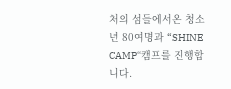처의 섬들에서온 청소년 80여명과 “SHINE CAMP“캠프를 진행합니다.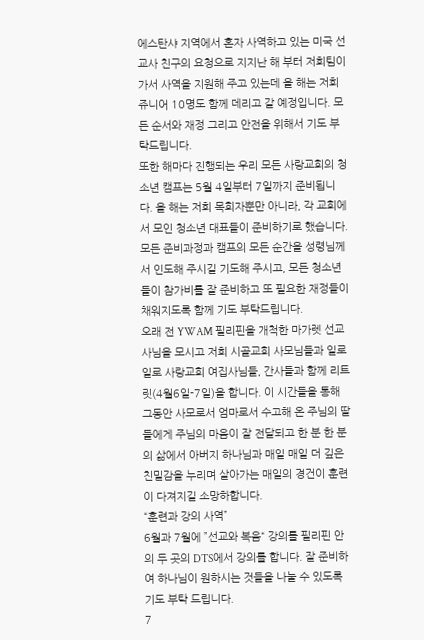에스탄샤 지역에서 혼자 사역하고 있는 미국 선교사 친구의 요청으로 지지난 해 부터 저희팀이 가서 사역을 지원해 주고 있는데 올 해는 저희 쥬니어 10명도 함께 데리고 갈 예정입니다. 모든 순서와 재정 그리고 안전을 위해서 기도 부탁드립니다.
또한 해마다 진행되는 우리 모든 사랑교회의 청소년 캠프는 5월 4일부터 7일까지 준비됩니다. 올 해는 저희 목회자뿐만 아니라, 각 교회에서 모인 청소년 대표들이 준비하기로 했습니다. 모든 준비과정과 캠프의 모든 순간을 성령님께서 인도해 주시길 기도해 주시고, 모든 청소년들이 참가비를 잘 준비하고 또 필요한 재정들이 채워지도록 함께 기도 부탁드립니다.
오래 전 YWAM 필리핀을 개척한 마가렛 선교사님을 모시고 저희 시골교회 사모님들과 일로일로 사랑교회 여집사님들, 간사들과 함께 리트릿(4월6일-7일)을 합니다. 이 시간들을 통해 그동안 사모로서 엄마로서 수고해 온 주님의 딸들에게 주님의 마음이 잘 전달되고 한 분 한 분의 삶에서 아버지 하나님과 매일 매일 더 깊은 친밀감을 누리며 살아가는 매일의 경건이 훈련이 다져지길 소망하합니다.
“훈련과 강의 사역”
6월과 7월에 ”선교와 복음“ 강의를 필리핀 안의 두 곳의 DTS에서 강의를 합니다. 잘 준비하여 하나님이 원하시는 것들을 나눌 수 있도록 기도 부탁 드립니다.
7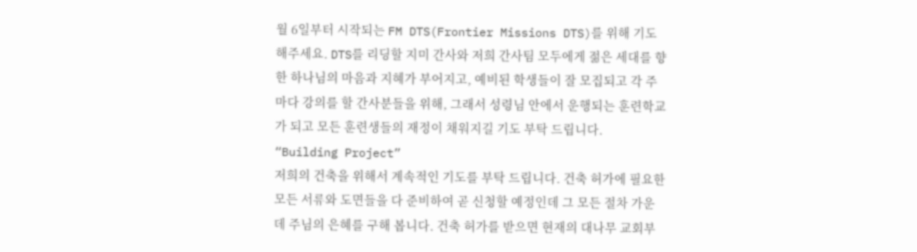월 6일부터 시작되는 FM DTS(Frontier Missions DTS)를 위해 기도해주세요. DTS를 리딩할 지미 간사와 저희 간사팀 모두에게 젊은 세대를 향한 하나님의 마음과 지혜가 부어지고, 예비된 학생들이 잘 모집되고 각 주마다 강의를 할 간사분들을 위해, 그래서 성령님 안에서 운행되는 훈련학교가 되고 모든 훈련생들의 재정이 채워지길 기도 부탁 드립니다.
“Building Project”
저희의 건축을 위해서 계속적인 기도를 부탁 드립니다. 건축 허가에 필요한 모든 서류와 도면들을 다 준비하여 곧 신청할 예정인데 그 모든 절차 가운데 주님의 은혜를 구해 봅니다. 건축 허가를 받으면 현재의 대나무 교회부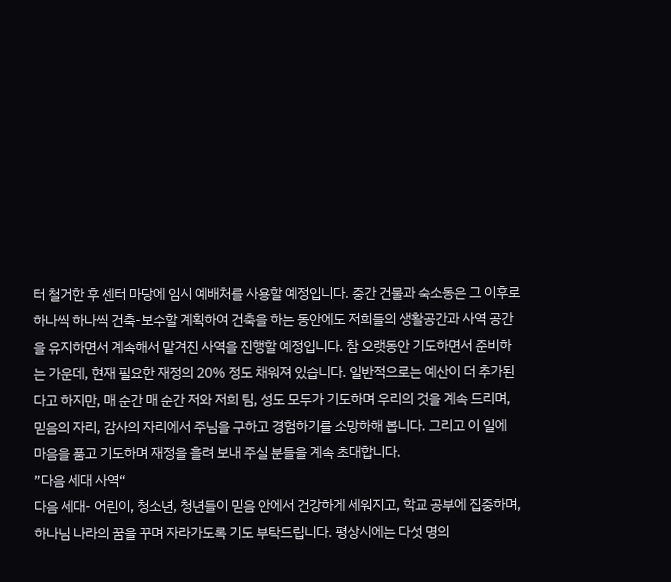터 철거한 후 센터 마당에 임시 예배처를 사용할 예정입니다. 중간 건물과 숙소동은 그 이후로 하나씩 하나씩 건축-보수할 계획하여 건축을 하는 동안에도 저희들의 생활공간과 사역 공간을 유지하면서 계속해서 맡겨진 사역을 진행할 예정입니다. 참 오랫동안 기도하면서 준비하는 가운데, 현재 필요한 재정의 20% 정도 채워져 있습니다. 일반적으로는 예산이 더 추가된다고 하지만, 매 순간 매 순간 저와 저희 팀, 성도 모두가 기도하며 우리의 것을 계속 드리며, 믿음의 자리, 감사의 자리에서 주님을 구하고 경험하기를 소망하해 봅니다. 그리고 이 일에 마음을 품고 기도하며 재정을 흘려 보내 주실 분들을 계속 초대합니다.
”다음 세대 사역“
다음 세대- 어린이, 청소년, 청년들이 믿음 안에서 건강하게 세워지고, 학교 공부에 집중하며, 하나님 나라의 꿈을 꾸며 자라가도록 기도 부탁드립니다. 평상시에는 다섯 명의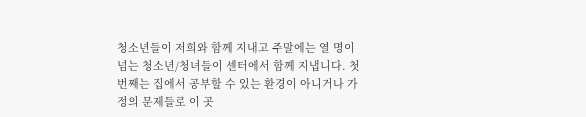청소년들이 저희와 함께 지내고 주말에는 열 명이 넘는 청소년/청녀들이 센터에서 함께 지냅니다. 첫 번째는 집에서 공부할 수 있는 환경이 아니거나 가정의 문제들로 이 곳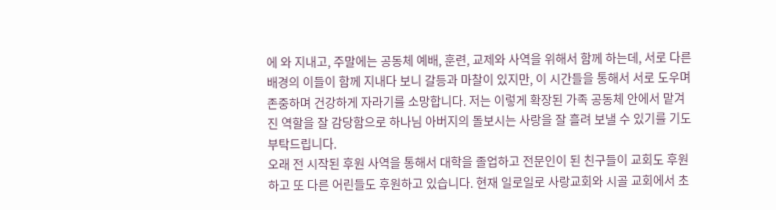에 와 지내고, 주말에는 공동체 예배, 훈련, 교제와 사역을 위해서 함께 하는데, 서로 다른 배경의 이들이 함께 지내다 보니 갈등과 마찰이 있지만, 이 시간들을 통해서 서로 도우며 존중하며 건강하게 자라기를 소망합니다. 저는 이렇게 확장된 가족 공동체 안에서 맡겨진 역할을 잘 감당함으로 하나님 아버지의 돌보시는 사랑을 잘 흘려 보낼 수 있기를 기도 부탁드립니다.
오래 전 시작된 후원 사역을 통해서 대학을 졸업하고 전문인이 된 친구들이 교회도 후원하고 또 다른 어린들도 후원하고 있습니다. 현재 일로일로 사랑교회와 시골 교회에서 초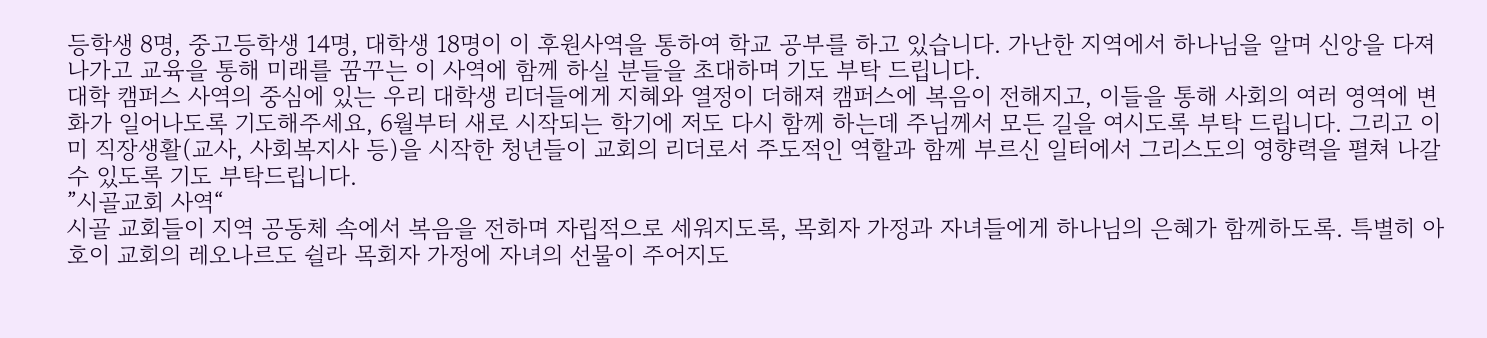등학생 8명, 중고등학생 14명, 대학생 18명이 이 후원사역을 통하여 학교 공부를 하고 있습니다. 가난한 지역에서 하나님을 알며 신앙을 다져 나가고 교육을 통해 미래를 꿈꾸는 이 사역에 함께 하실 분들을 초대하며 기도 부탁 드립니다.
대학 캠퍼스 사역의 중심에 있는 우리 대학생 리더들에게 지혜와 열정이 더해져 캠퍼스에 복음이 전해지고, 이들을 통해 사회의 여러 영역에 변화가 일어나도록 기도해주세요, 6월부터 새로 시작되는 학기에 저도 다시 함께 하는데 주님께서 모든 길을 여시도록 부탁 드립니다. 그리고 이미 직장생활(교사, 사회복지사 등)을 시작한 청년들이 교회의 리더로서 주도적인 역할과 함께 부르신 일터에서 그리스도의 영향력을 펼쳐 나갈 수 있도록 기도 부탁드립니다.
”시골교회 사역“
시골 교회들이 지역 공동체 속에서 복음을 전하며 자립적으로 세워지도록, 목회자 가정과 자녀들에게 하나님의 은혜가 함께하도록. 특별히 아호이 교회의 레오나르도 쉴라 목회자 가정에 자녀의 선물이 주어지도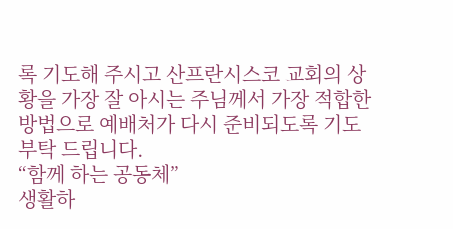록 기도해 주시고 산프란시스코 교회의 상황을 가장 잘 아시는 주님께서 가장 적합한 방법으로 예배처가 다시 준비되도록 기도 부탁 드립니다.
“함께 하는 공동체”
생활하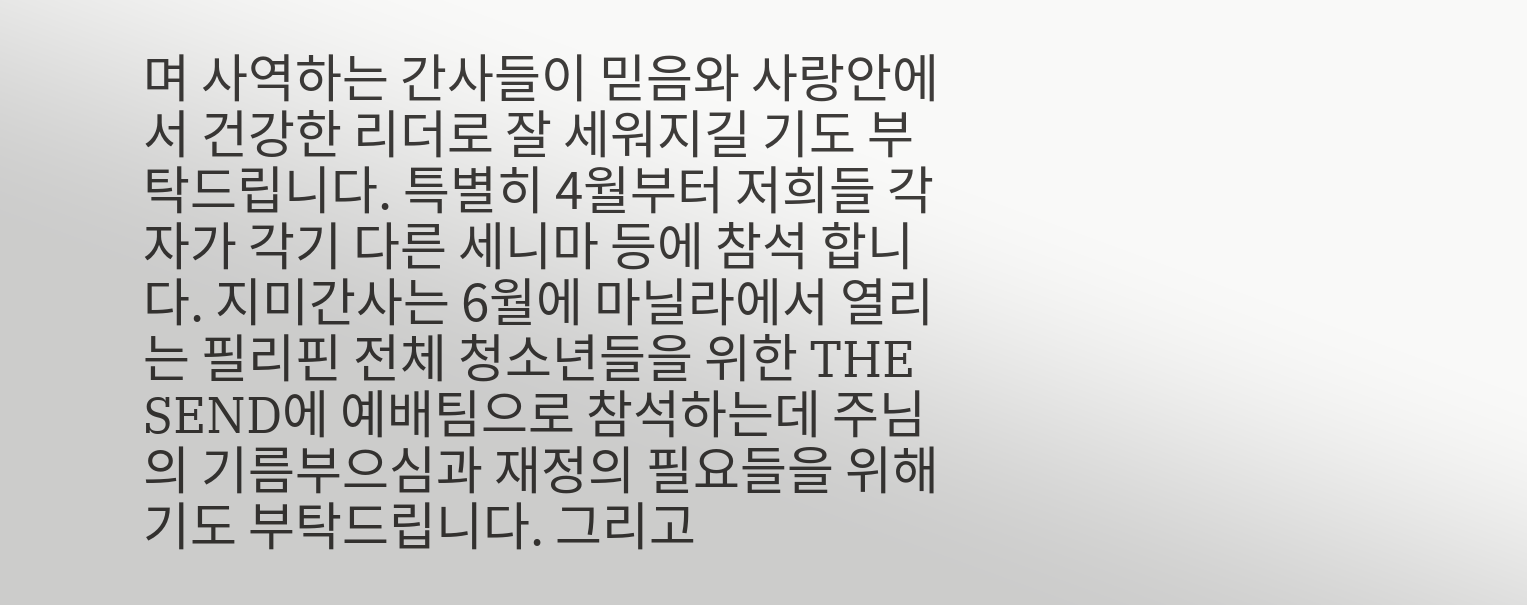며 사역하는 간사들이 믿음와 사랑안에서 건강한 리더로 잘 세워지길 기도 부탁드립니다. 특별히 4월부터 저희들 각 자가 각기 다른 세니마 등에 참석 합니다. 지미간사는 6월에 마닐라에서 열리는 필리핀 전체 청소년들을 위한 THE SEND에 예배팀으로 참석하는데 주님의 기름부으심과 재정의 필요들을 위해 기도 부탁드립니다. 그리고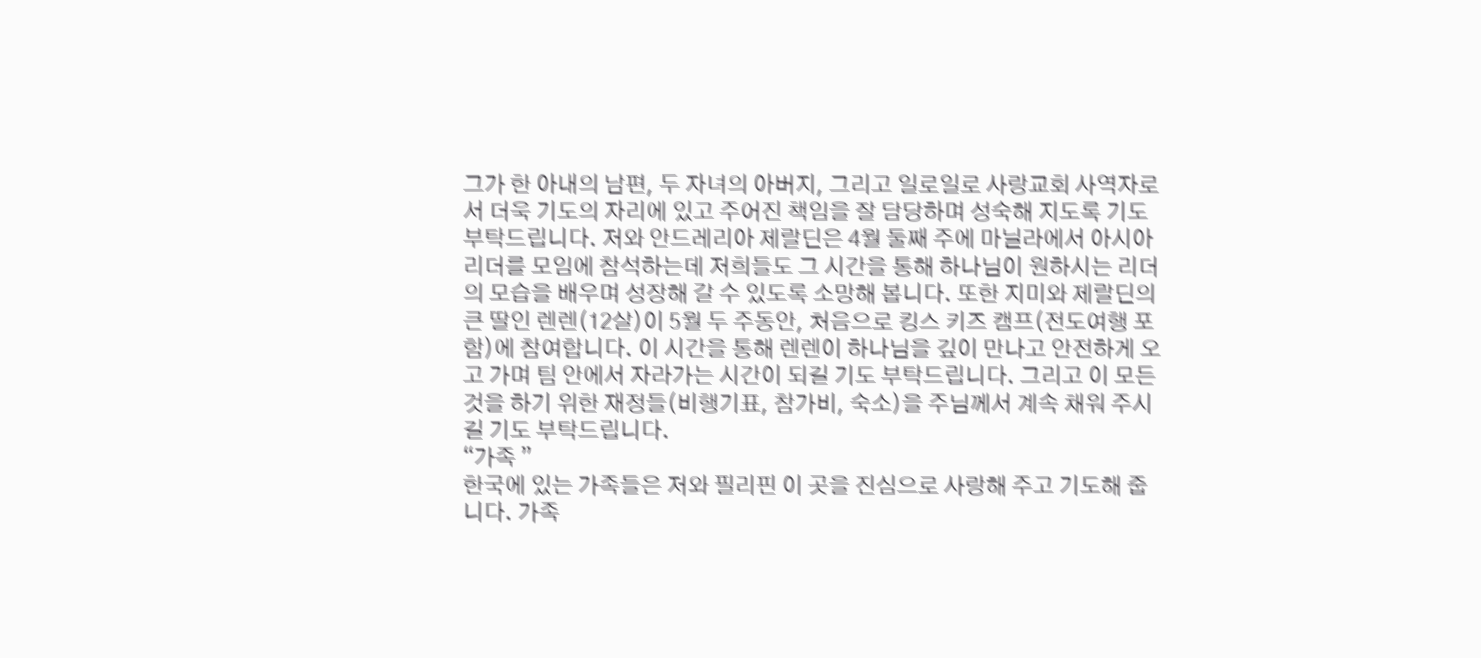그가 한 아내의 남편, 두 자녀의 아버지, 그리고 일로일로 사랑교회 사역자로서 더욱 기도의 자리에 있고 주어진 책임을 잘 담당하며 성숙해 지도록 기도 부탁드립니다. 저와 안드레리아 제랄딘은 4월 둘째 주에 마닐라에서 아시아리더를 모임에 참석하는데 저희들도 그 시간을 통해 하나님이 원하시는 리더의 모습을 배우며 성장해 갈 수 있도록 소망해 봅니다. 또한 지미와 제랄딘의 큰 딸인 렌렌(12살)이 5월 두 주동안, 처음으로 킹스 키즈 캠프(전도여행 포함)에 참여합니다. 이 시간을 통해 렌렌이 하나님을 깊이 만나고 안전하게 오고 가며 팀 안에서 자라가는 시간이 되길 기도 부탁드립니다. 그리고 이 모든 것을 하기 위한 재정들(비행기표, 참가비, 숙소)을 주님께서 계속 채워 주시길 기도 부탁드립니다.
“가족 ”
한국에 있는 가족들은 저와 필리핀 이 곳을 진심으로 사랑해 주고 기도해 줍니다. 가족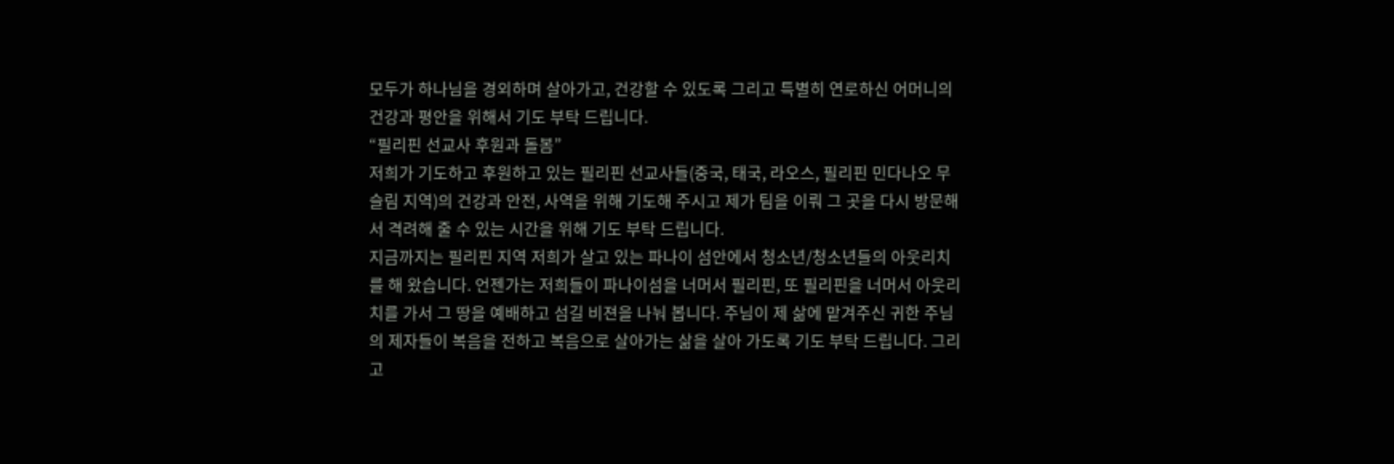모두가 하나님을 경외하며 살아가고, 건강할 수 있도록 그리고 특별히 연로하신 어머니의 건강과 평안을 위해서 기도 부탁 드립니다.
“필리핀 선교사 후원과 돌봄”
저희가 기도하고 후원하고 있는 필리핀 선교사들(중국, 태국, 라오스, 필리핀 민다나오 무슬림 지역)의 건강과 안전, 사역을 위해 기도해 주시고 제가 팀을 이뤄 그 곳을 다시 방문해서 격려해 줄 수 있는 시간을 위해 기도 부탁 드립니다.
지금까지는 필리핀 지역 저희가 살고 있는 파나이 섬안에서 청소년/청소년들의 아웃리치를 해 왔습니다. 언젠가는 저희들이 파나이섬을 너머서 필리핀, 또 필리핀을 너머서 아웃리치를 가서 그 땅을 예배하고 섬길 비젼을 나눠 봅니다. 주님이 제 삶에 맡겨주신 귀한 주님의 제자들이 복음을 전하고 복음으로 살아가는 삶을 살아 가도록 기도 부탁 드립니다. 그리고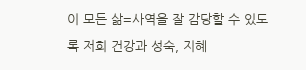이 모든 삶=사역을 잘 감당할 수 있도록 저희 건강과 성숙, 지혜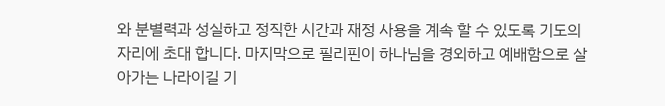와 분별력과 성실하고 정직한 시간과 재정 사용을 계속 할 수 있도록 기도의 자리에 초대 합니다. 마지막으로 필리핀이 하나님을 경외하고 예배함으로 살아가는 나라이길 기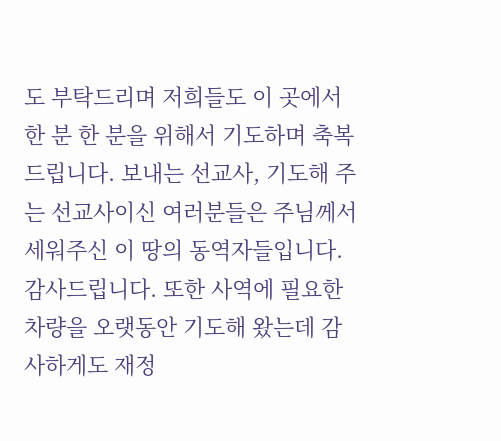도 부탁드리며 저희들도 이 곳에서 한 분 한 분을 위해서 기도하며 축복드립니다. 보내는 선교사, 기도해 주는 선교사이신 여러분들은 주님께서 세워주신 이 땅의 동역자들입니다. 감사드립니다. 또한 사역에 필요한 차량을 오랫동안 기도해 왔는데 감사하게도 재정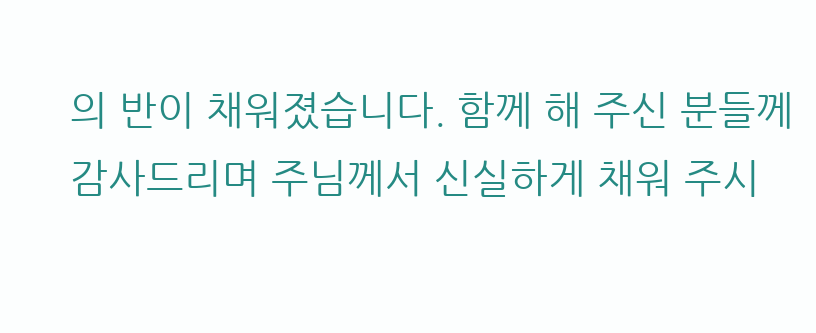의 반이 채워졌습니다. 함께 해 주신 분들께 감사드리며 주님께서 신실하게 채워 주시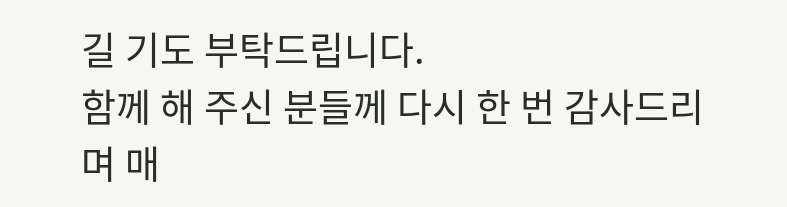길 기도 부탁드립니다.
함께 해 주신 분들께 다시 한 번 감사드리며 매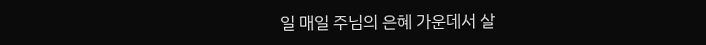일 매일 주님의 은혜 가운데서 살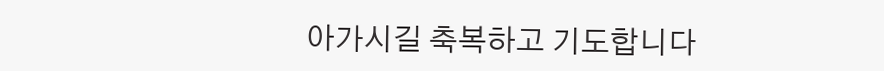아가시길 축복하고 기도합니다